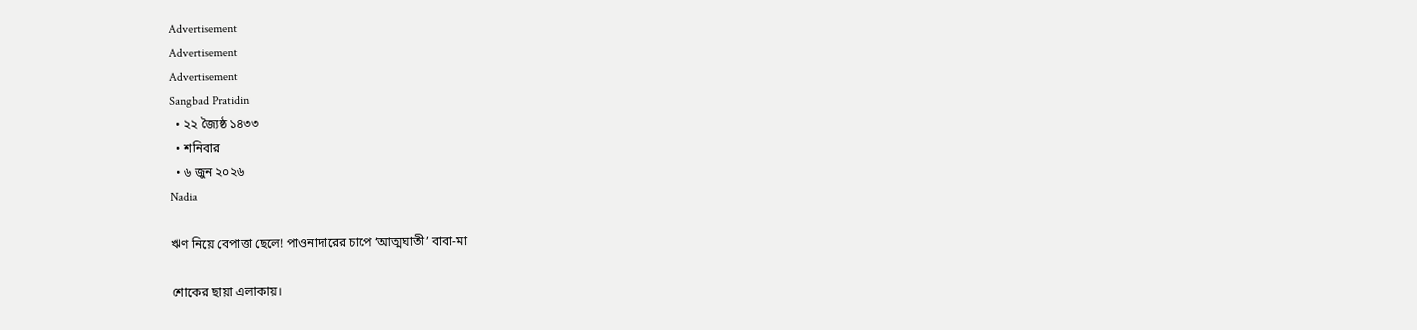Advertisement
Advertisement
Advertisement
Sangbad Pratidin
  • ২২ জ্যৈষ্ঠ ১৪৩৩
  • শনিবার
  • ৬ জুন ২০২৬
Nadia

ঋণ নিয়ে বেপাত্তা ছেলে! পাওনাদারের চাপে ‘আত্মঘাতী’ বাবা-মা

শোকের ছায়া এলাকায়।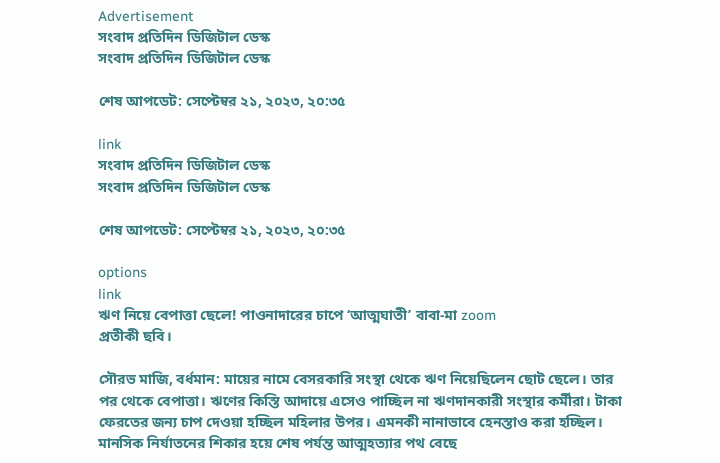Advertisement
সংবাদ প্রতিদিন ডিজিটাল ডেস্ক
সংবাদ প্রতিদিন ডিজিটাল ডেস্ক

শেষ আপডেট: সেপ্টেম্বর ২১, ২০২৩, ২০:৩৫

link
সংবাদ প্রতিদিন ডিজিটাল ডেস্ক
সংবাদ প্রতিদিন ডিজিটাল ডেস্ক

শেষ আপডেট: সেপ্টেম্বর ২১, ২০২৩, ২০:৩৫

options
link
ঋণ নিয়ে বেপাত্তা ছেলে! পাওনাদারের চাপে ‘আত্মঘাতী’ বাবা-মা zoom
প্রতীকী ছবি।

সৌরভ মাজি, বর্ধমান: মায়ের নামে বেসরকারি সংস্থা থেকে ঋণ নিয়েছিলেন ছোট ছেলে। তার পর থেকে বেপাত্তা। ঋণের কিস্তি আদায়ে এসেও পাচ্ছিল না ঋণদানকারী সংস্থার কর্মীরা। টাকা ফেরতের জন্য চাপ দেওয়া হচ্ছিল মহিলার উপর। এমনকী নানাভাবে হেনস্তাও করা হচ্ছিল। মানসিক নির্যাতনের শিকার হয়ে শেষ পর্যন্ত আত্মহত্যার পথ বেছে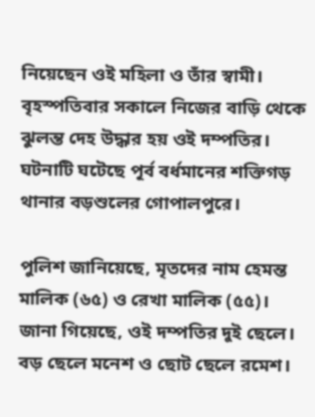নিয়েছেন ওই মহিলা ও তাঁর স্বামী। বৃহস্পতিবার সকালে নিজের বাড়ি থেকে ঝুলন্ত দেহ উদ্ধার হয় ওই দম্পতির। ঘটনাটি ঘটেছে পূর্ব বর্ধমানের শক্তিগড় থানার বড়শুলের গোপালপুরে।

পুলিশ জানিয়েছে, মৃতদের নাম হেমন্ত মালিক (৬৫) ও রেখা মালিক (৫৫)। জানা গিয়েছে, ওই দম্পতির দুই ছেলে। বড় ছেলে মনেশ ও ছোট ছেলে রমেশ।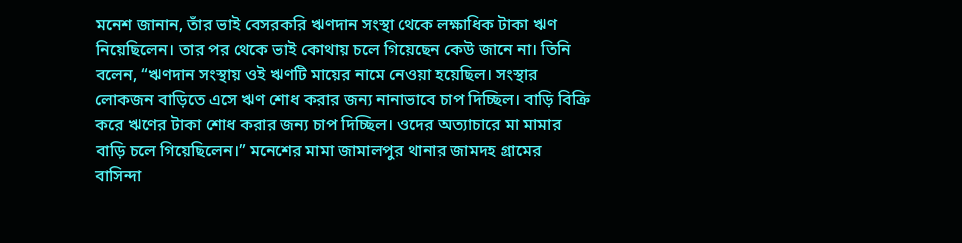মনেশ জানান, তাঁর ভাই বেসরকরি ঋণদান সংস্থা থেকে লক্ষাধিক টাকা ঋণ নিয়েছিলেন। তার পর থেকে ভাই কোথায় চলে গিয়েছেন কেউ জানে না। তিনি বলেন, “ঋণদান সংস্থায় ওই ঋণটি মায়ের নামে নেওয়া হয়েছিল। সংস্থার লোকজন বাড়িতে এসে ঋণ শোধ করার জন্য নানাভাবে চাপ দিচ্ছিল। বাড়ি বিক্রি করে ঋণের টাকা শোধ করার জন্য চাপ দিচ্ছিল। ওদের অত্যাচারে মা মামার বাড়ি চলে গিয়েছিলেন।” মনেশের মামা জামালপুর থানার জামদহ গ্রামের বাসিন্দা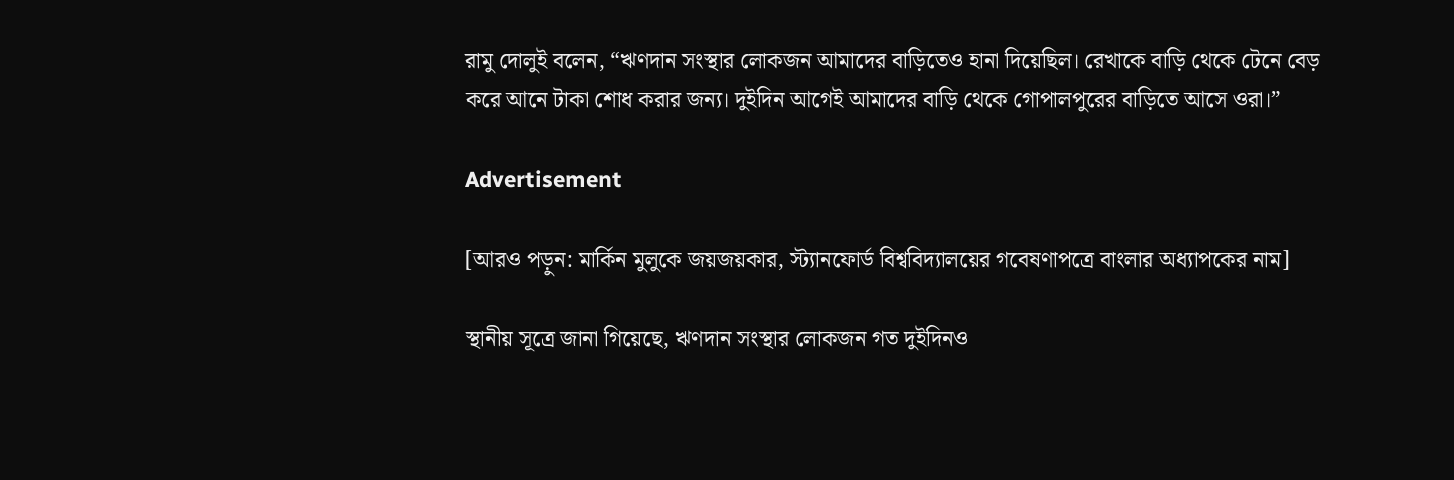রামু দোলুই বলেন, “ঋণদান সংস্থার লোকজন আমাদের বাড়িতেও হানা দিয়েছিল। রেখাকে বাড়ি থেকে টেনে বেড় করে আনে টাকা শোধ করার জন্য। দুইদিন আগেই আমাদের বাড়ি থেকে গোপালপুরের বাড়িতে আসে ওরা।”

Advertisement

[আরও পড়ুন: মার্কিন মুলুকে জয়জয়কার, স্ট‍্যানফোর্ড বিশ্ববিদ্যালয়ের গবেষণাপত্রে বাংলার অধ্যাপকের নাম]

স্থানীয় সূত্রে জানা গিয়েছে, ঋণদান সংস্থার লোকজন গত দুইদিনও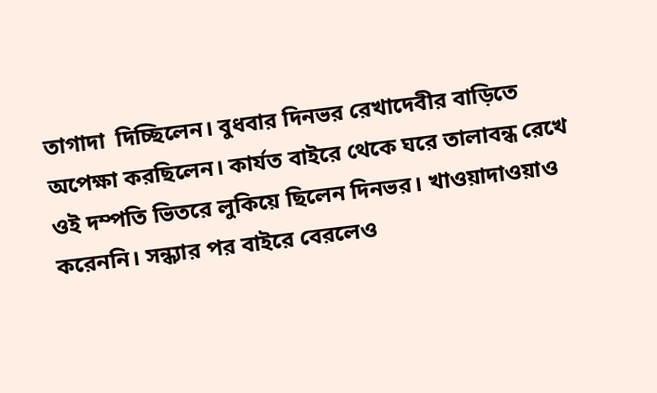তাগাদা  দিচ্ছিলেন। বুধবার দিনভর রেখাদেবীর বাড়িতে অপেক্ষা করছিলেন। কার্যত বাইরে থেকে ঘরে তালাবন্ধ রেখে ওই দম্পতি ভিতরে লুকিয়ে ছিলেন দিনভর। খাওয়াদাওয়াও করেননি। সন্ধ্যার পর বাইরে বেরলেও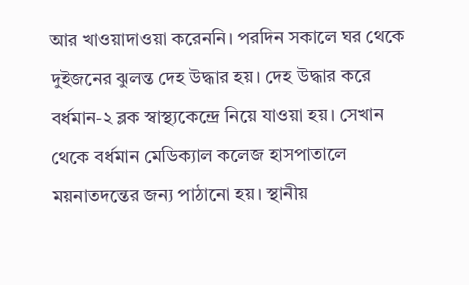আর খাওয়াদাওয়া করেননি। পরদিন সকালে ঘর থেকে দুইজনের ঝুলন্ত দেহ উদ্ধার হয়। দেহ উদ্ধার করে বর্ধমান-২ ব্লক স্বাস্থ্যকেন্দ্রে নিয়ে যাওয়া হয়। সেখান থেকে বর্ধমান মেডিক্যাল কলেজ হাসপাতালে ময়নাতদন্তের জন্য পাঠানো হয়। স্থানীয়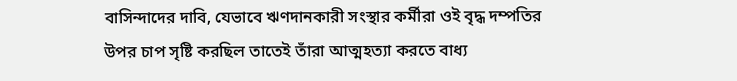বাসিন্দাদের দাবি, যেভাবে ঋণদানকারী সংস্থার কর্মীরা ওই বৃদ্ধ দম্পতির উপর চাপ সৃষ্টি করছিল তাতেই তাঁরা আত্মহত্যা করতে বাধ্য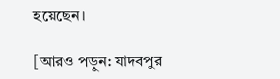হয়েছেন।

[আরও পড়ুন: যাদবপুর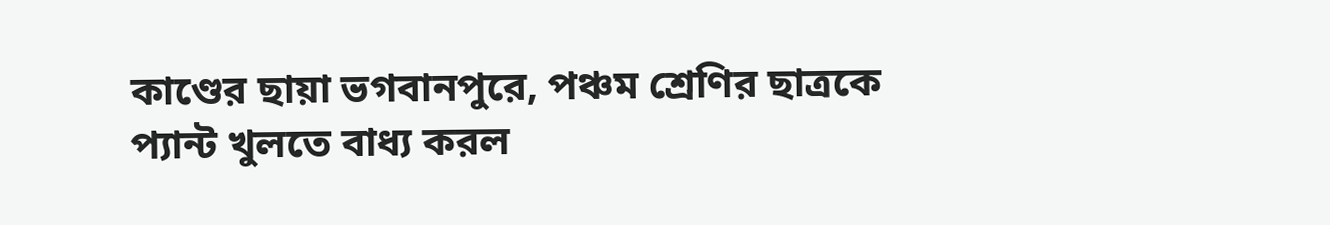কাণ্ডের ছায়া ভগবানপুরে, পঞ্চম শ্রেণির ছাত্রকে প্যান্ট খুলতে বাধ্য করল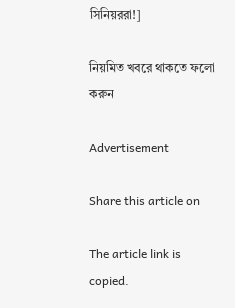সিনিয়ররা!]

নিয়মিত খবরে থাকতে ফলো করুন

Advertisement

Share this article on

The article link is copied.